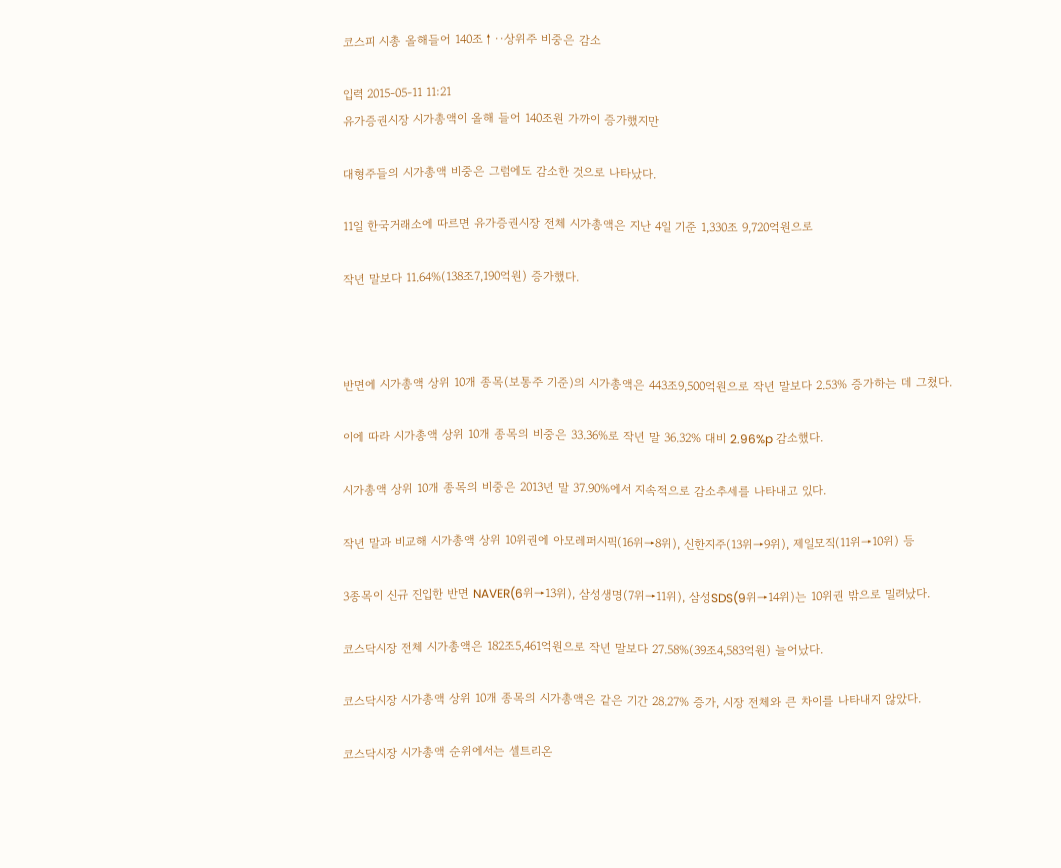코스피 시총 올해들어 140조↑··상위주 비중은 감소

입력 2015-05-11 11:21
유가증권시장 시가총액이 올해 들어 140조원 가까이 증가했지만

대형주들의 시가총액 비중은 그럼에도 감소한 것으로 나타났다.

11일 한국거래소에 따르면 유가증권시장 전체 시가총액은 지난 4일 기준 1,330조 9,720억원으로

작년 말보다 11.64%(138조7,190억원) 증가했다.



반면에 시가총액 상위 10개 종목(보통주 기준)의 시가총액은 443조9,500억원으로 작년 말보다 2.53% 증가하는 데 그쳤다.

이에 따라 시가총액 상위 10개 종목의 비중은 33.36%로 작년 말 36.32% 대비 2.96%p 감소했다.

시가총액 상위 10개 종목의 비중은 2013년 말 37.90%에서 지속적으로 감소추세를 나타내고 있다.

작년 말과 비교해 시가총액 상위 10위권에 아모레퍼시픽(16위→8위), 신한지주(13위→9위), 제일모직(11위→10위) 등

3종목이 신규 진입한 반면 NAVER(6위→13위), 삼성생명(7위→11위), 삼성SDS(9위→14위)는 10위권 밖으로 밀려났다.

코스닥시장 전체 시가총액은 182조5,461억원으로 작년 말보다 27.58%(39조4,583억원) 늘어났다.

코스닥시장 시가총액 상위 10개 종목의 시가총액은 같은 기간 28.27% 증가, 시장 전체와 큰 차이를 나타내지 않았다.

코스닥시장 시가총액 순위에서는 셀트리온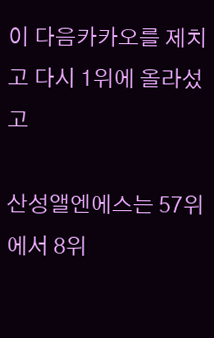이 다음카카오를 제치고 다시 1위에 올라섰고

산성앨엔에스는 57위에서 8위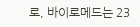로, 바이로메드는 23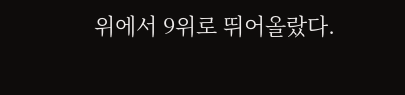위에서 9위로 뛰어올랐다.